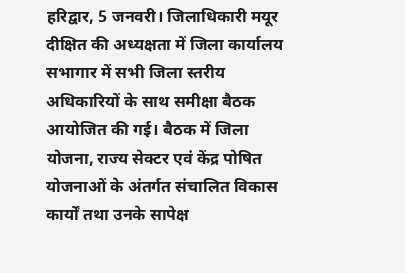हरिद्वार, 5 जनवरी। जिलाधिकारी मयूर दीक्षित की अध्यक्षता में जिला कार्यालय सभागार में सभी जिला स्तरीय अधिकारियों के साथ समीक्षा बैठक आयोजित की गई। बैठक में जिला योजना, राज्य सेक्टर एवं केंद्र पोषित योजनाओं के अंतर्गत संचालित विकास कार्यों तथा उनके सापेक्ष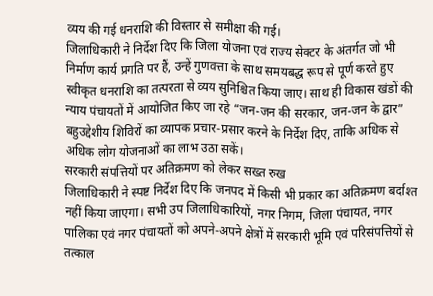व्यय की गई धनराशि की विस्तार से समीक्षा की गई।
जिलाधिकारी ने निर्देश दिए कि जिला योजना एवं राज्य सेक्टर के अंतर्गत जो भी निर्माण कार्य प्रगति पर हैं, उन्हें गुणवत्ता के साथ समयबद्ध रूप से पूर्ण करते हुए स्वीकृत धनराशि का तत्परता से व्यय सुनिश्चित किया जाए। साथ ही विकास खंडों की न्याय पंचायतों में आयोजित किए जा रहे “जन-जन की सरकार, जन-जन के द्वार” बहुउद्देशीय शिविरों का व्यापक प्रचार-प्रसार करने के निर्देश दिए, ताकि अधिक से अधिक लोग योजनाओं का लाभ उठा सकें।
सरकारी संपत्तियों पर अतिक्रमण को लेकर सख्त रुख
जिलाधिकारी ने स्पष्ट निर्देश दिए कि जनपद में किसी भी प्रकार का अतिक्रमण बर्दाश्त नहीं किया जाएगा। सभी उप जिलाधिकारियों, नगर निगम, जिला पंचायत, नगर पालिका एवं नगर पंचायतों को अपने-अपने क्षेत्रों में सरकारी भूमि एवं परिसंपत्तियों से तत्काल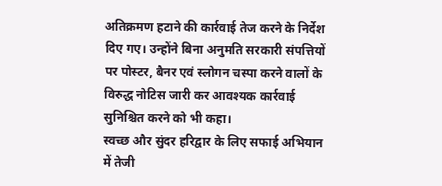अतिक्रमण हटाने की कार्रवाई तेज करने के निर्देश दिए गए। उन्होंने बिना अनुमति सरकारी संपत्तियों पर पोस्टर, बैनर एवं स्लोगन चस्पा करने वालों के विरुद्ध नोटिस जारी कर आवश्यक कार्रवाई सुनिश्चित करने को भी कहा।
स्वच्छ और सुंदर हरिद्वार के लिए सफाई अभियान में तेजी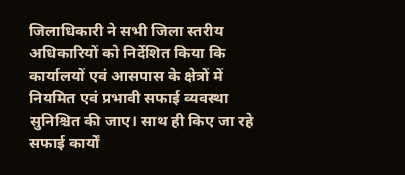जिलाधिकारी ने सभी जिला स्तरीय अधिकारियों को निर्देशित किया कि कार्यालयों एवं आसपास के क्षेत्रों में नियमित एवं प्रभावी सफाई व्यवस्था सुनिश्चित की जाए। साथ ही किए जा रहे सफाई कार्यों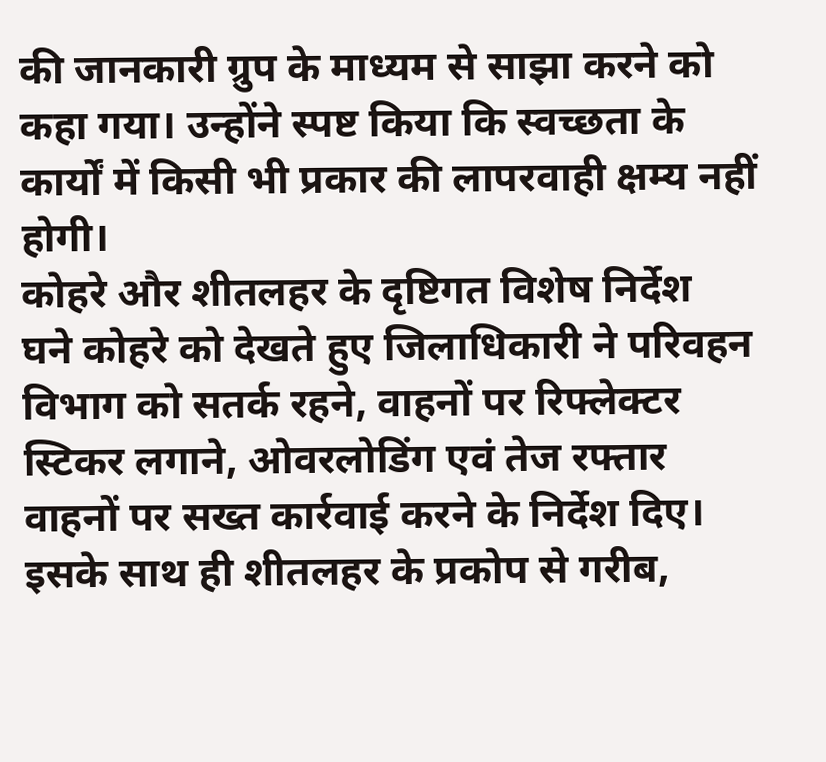की जानकारी ग्रुप के माध्यम से साझा करने को कहा गया। उन्होंने स्पष्ट किया कि स्वच्छता के कार्यों में किसी भी प्रकार की लापरवाही क्षम्य नहीं होगी।
कोहरे और शीतलहर के दृष्टिगत विशेष निर्देश
घने कोहरे को देखते हुए जिलाधिकारी ने परिवहन विभाग को सतर्क रहने, वाहनों पर रिफ्लेक्टर स्टिकर लगाने, ओवरलोडिंग एवं तेज रफ्तार वाहनों पर सख्त कार्रवाई करने के निर्देश दिए।
इसके साथ ही शीतलहर के प्रकोप से गरीब,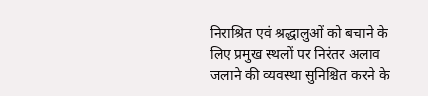निराश्रित एवं श्रद्धालुओं को बचाने के लिए प्रमुख स्थलों पर निरंतर अलाव जलाने की व्यवस्था सुनिश्चित करने के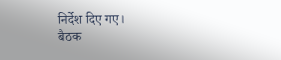निर्देश दिए गए।
बैठक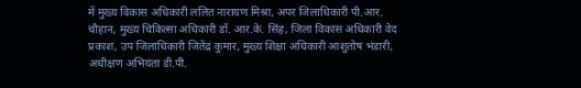में मुख्य विकास अधिकारी ललित नारायण मिश्रा, अपर जिलाधिकारी पी.आर. चौहान, मुख्य चिकित्सा अधिकारी डॉ. आर.के. सिंह, जिला विकास अधिकारी वेद प्रकाश, उप जिलाधिकारी जितेंद्र कुमार, मुख्य शिक्षा अधिकारी आशुतोष भंडारी, अधीक्षण अभियंता डी.पी.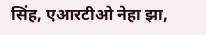सिंह, एआरटीओ नेहा झा,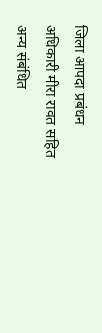जिला आपदा प्रबंधन अधिकारी मीरा रावत सहित अन्य संबंधित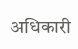अधिकारी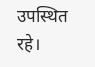उपस्थित रहे।